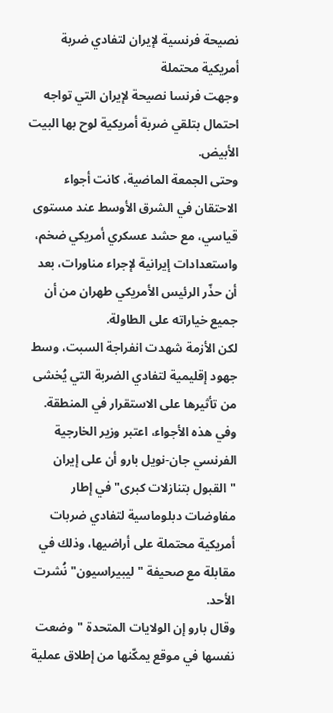نصيحة فرنسية لإيران لتفادي ضربة أمريكية محتملة
وجهت فرنسا نصيحة لإيران التي تواجه احتمال بتلقي ضربة أمريكية لوح بها البيت الأبيض.
وحتى الجمعة الماضية، كانت أجواء الاحتقان في الشرق الأوسط عند مستوى قياسي، مع حشد عسكري أمريكي ضخم، واستعدادات إيرانية لإجراء مناورات، بعد أن حذّر الرئيس الأمريكي طهران من أن جميع خياراته على الطاولة.
لكن الأزمة شهدت انفراجة السبت، وسط جهود إقليمية لتفادي الضربة التي يُخشى من تأثيرها على الاستقرار في المنطقة.
وفي هذه الأجواء، اعتبر وزير الخارجية الفرنسي جان-نويل بارو أن على إيران "القبول بتنازلات كبرى" في إطار مفاوضات دبلوماسية لتفادي ضربات أمريكية محتملة على أراضيها، وذلك في مقابلة مع صحيفة "ليبيراسيون" نُشرت الأحد.
وقال بارو إن الولايات المتحدة "وضعت نفسها في موقع يمكّنها من إطلاق عملية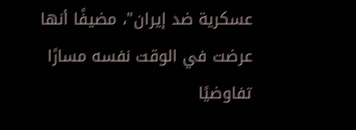عسكرية ضد إيران"، مضيفًا أنها عرضت في الوقت نفسه مسارًا تفاوضيًا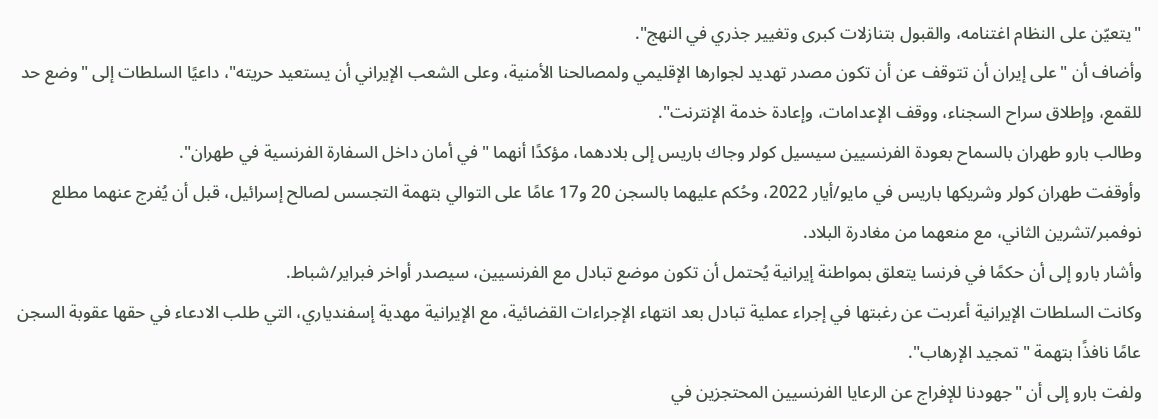"يتعيّن على النظام اغتنامه، والقبول بتنازلات كبرى وتغيير جذري في النهج".
وأضاف أن "على إيران أن تتوقف عن أن تكون مصدر تهديد لجوارها الإقليمي ولمصالحنا الأمنية، وعلى الشعب الإيراني أن يستعيد حريته"، داعيًا السلطات إلى "وضع حد للقمع، وإطلاق سراح السجناء، ووقف الإعدامات، وإعادة خدمة الإنترنت".
وطالب بارو طهران بالسماح بعودة الفرنسيين سيسيل كولر وجاك باريس إلى بلادهما، مؤكدًا أنهما "في أمان داخل السفارة الفرنسية في طهران".
وأوقفت طهران كولر وشريكها باريس في مايو/أيار 2022، وحُكم عليهما بالسجن 20 و17 عامًا على التوالي بتهمة التجسس لصالح إسرائيل، قبل أن يُفرج عنهما مطلع نوفمبر/تشرين الثاني، مع منعهما من مغادرة البلاد.
وأشار بارو إلى أن حكمًا في فرنسا يتعلق بمواطنة إيرانية يُحتمل أن تكون موضع تبادل مع الفرنسيين، سيصدر أواخر فبراير/شباط.
وكانت السلطات الإيرانية أعربت عن رغبتها في إجراء عملية تبادل بعد انتهاء الإجراءات القضائية، مع الإيرانية مهدية إسفندياري، التي طلب الادعاء في حقها عقوبة السجن عامًا نافذًا بتهمة "تمجيد الإرهاب".
ولفت بارو إلى أن "جهودنا للإفراج عن الرعايا الفرنسيين المحتجزين في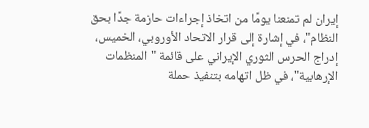إيران لم تمنعنا يومًا من اتخاذ إجراءات حازمة جدًا بحق النظام"، في إشارة إلى قرار الاتحاد الأوروبي، الخميس، إدراج الحرس الثوري الإيراني على قائمة "المنظمات الإرهابية"، في ظل اتهامه بتنفيذ حملة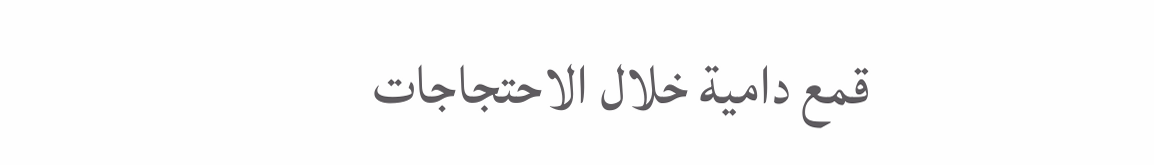قمع دامية خلال الاحتجاجات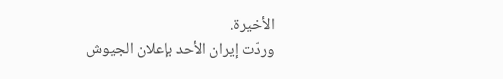الأخيرة.
وردّت إيران الأحد بإعلان الجيوش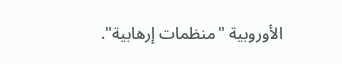الأوروبية "منظمات إرهابية".